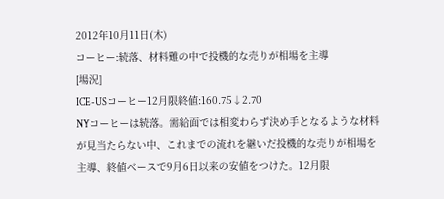2012年10月11日(木)
コーヒー:続落、材料難の中で投機的な売りが相場を主導
[場況]
ICE-USコーヒー12月限終値:160.75↓2.70
NYコーヒーは続落。需給面では相変わらず決め手となるような材料が見当たらない中、これまでの流れを継いだ投機的な売りが相場を主導、終値ベースで9月6日以来の安値をつけた。12月限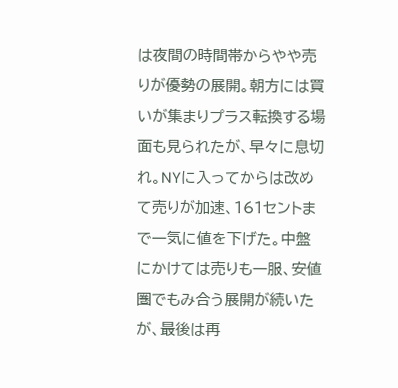は夜間の時間帯からやや売りが優勢の展開。朝方には買いが集まりプラス転換する場面も見られたが、早々に息切れ。NYに入ってからは改めて売りが加速、161セントまで一気に値を下げた。中盤にかけては売りも一服、安値圏でもみ合う展開が続いたが、最後は再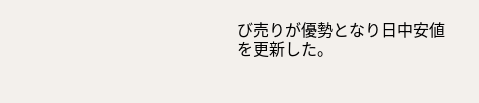び売りが優勢となり日中安値を更新した。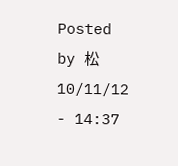Posted by 松 10/11/12 - 14:37